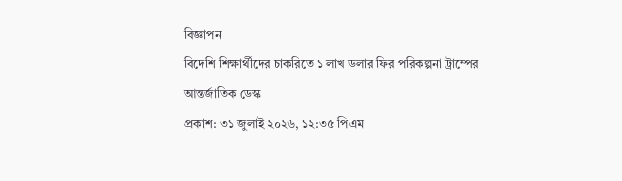বিজ্ঞাপন
বিদেশি শিক্ষার্থীদের চাকরিতে ১ লাখ ডলার ফির পরিকল্পনা ট্রাম্পের
আন্তর্জাতিক ডেস্ক
প্রকাশ: ৩১ জুলাই ২০২৬, ১২:৩৫ পিএম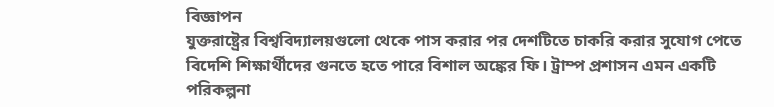বিজ্ঞাপন
যুক্তরাষ্ট্রের বিশ্ববিদ্যালয়গুলো থেকে পাস করার পর দেশটিতে চাকরি করার সুযোগ পেতে বিদেশি শিক্ষার্থীদের গুনতে হতে পারে বিশাল অঙ্কের ফি। ট্রাম্প প্রশাসন এমন একটি পরিকল্পনা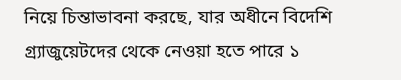নিয়ে চিন্তাভাবনা করছে, যার অধীনে বিদেশি গ্র্যাজুয়েটদের থেকে নেওয়া হতে পারে ১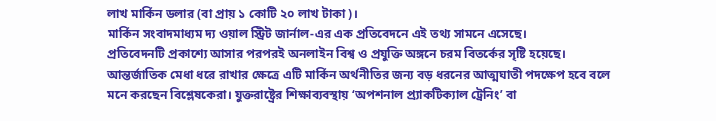লাখ মার্কিন ডলার (বা প্রায় ১ কোটি ২০ লাখ টাকা)।
মার্কিন সংবাদমাধ্যম দ্য ওয়াল স্ট্রিট জার্নাল-এর এক প্রতিবেদনে এই তথ্য সামনে এসেছে।
প্রতিবেদনটি প্রকাশ্যে আসার পরপরই অনলাইন বিশ্ব ও প্রযুক্তি অঙ্গনে চরম বিতর্কের সৃষ্টি হয়েছে। আন্তর্জাতিক মেধা ধরে রাখার ক্ষেত্রে এটি মার্কিন অর্থনীতির জন্য বড় ধরনের আত্মঘাতী পদক্ষেপ হবে বলে মনে করছেন বিশ্লেষকেরা। যুক্তরাষ্ট্রের শিক্ষাব্যবস্থায় ‘অপশনাল প্র্যাকটিক্যাল ট্রেনিং’ বা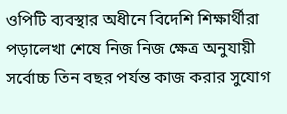ওপিটি ব্যবস্থার অধীনে বিদেশি শিক্ষার্থীরা পড়ালেখা শেষে নিজ নিজ ক্ষেত্র অনুযায়ী সর্বোচ্চ তিন বছর পর্যন্ত কাজ করার সুযোগ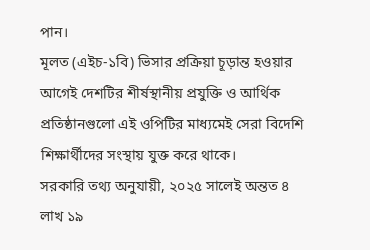পান।
মূলত (এইচ-১বি) ভিসার প্রক্রিয়া চূড়ান্ত হওয়ার আগেই দেশটির শীর্ষস্থানীয় প্রযুক্তি ও আর্থিক প্রতিষ্ঠানগুলো এই ওপিটির মাধ্যমেই সেরা বিদেশি শিক্ষার্থীদের সংস্থায় যুক্ত করে থাকে।
সরকারি তথ্য অনুযায়ী, ২০২৫ সালেই অন্তত ৪ লাখ ১৯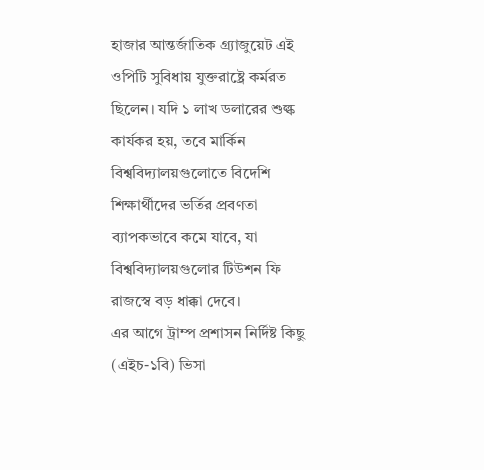হাজার আন্তর্জাতিক গ্র্যাজুয়েট এই ওপিটি সুবিধায় যুক্তরাষ্ট্রে কর্মরত ছিলেন। যদি ১ লাখ ডলারের শুল্ক কার্যকর হয়, তবে মার্কিন বিশ্ববিদ্যালয়গুলোতে বিদেশি শিক্ষার্থীদের ভর্তির প্রবণতা ব্যাপকভাবে কমে যাবে, যা বিশ্ববিদ্যালয়গুলোর টিউশন ফি রাজস্বে বড় ধাক্কা দেবে।
এর আগে ট্রাম্প প্রশাসন নির্দিষ্ট কিছু (এইচ-১বি) ভিসা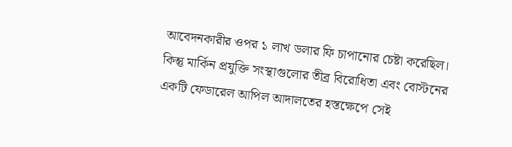আবেদনকারীর ওপর ১ লাখ ডলার ফি চাপানোর চেষ্টা করেছিল।
কিন্তু মার্কিন প্রযুক্তি সংস্থাগুলোর তীব্র বিরোধিতা এবং বোস্টনের একটি ফেডারেল আপিল আদালতের হস্তক্ষেপে সেই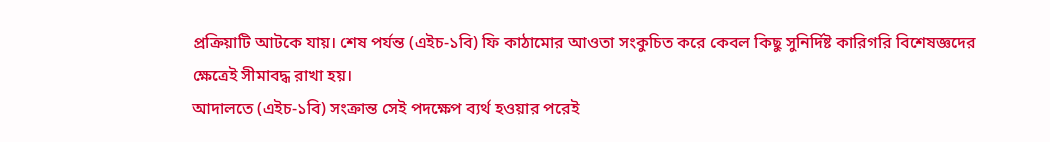প্রক্রিয়াটি আটকে যায়। শেষ পর্যন্ত (এইচ-১বি) ফি কাঠামোর আওতা সংকুচিত করে কেবল কিছু সুনির্দিষ্ট কারিগরি বিশেষজ্ঞদের ক্ষেত্রেই সীমাবদ্ধ রাখা হয়।
আদালতে (এইচ-১বি) সংক্রান্ত সেই পদক্ষেপ ব্যর্থ হওয়ার পরেই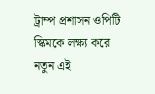ট্রাম্প প্রশাসন ওপিটি স্কিমকে লক্ষ্য করে নতুন এই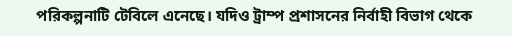পরিকল্পনাটি টেবিলে এনেছে। যদিও ট্রাম্প প্রশাসনের নির্বাহী বিভাগ থেকে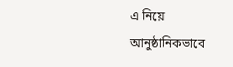এ নিয়ে আনুষ্ঠানিকভাবে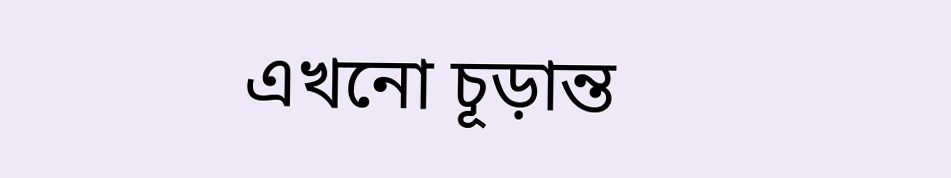এখনো চূড়ান্ত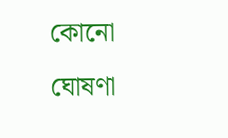কোনো ঘোষণা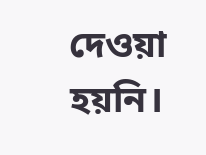দেওয়া হয়নি।